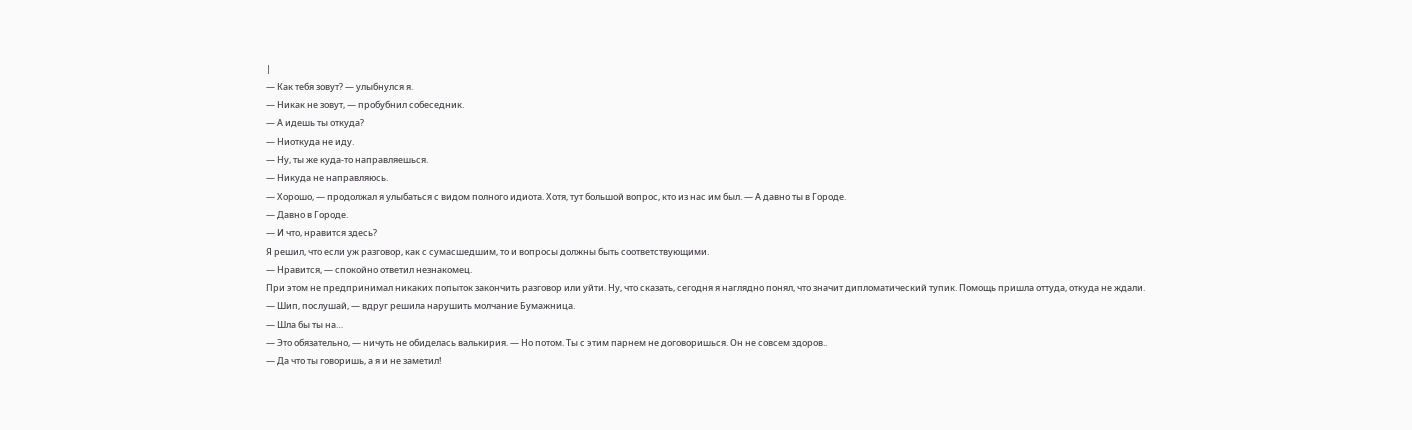|
— Как тебя зовут? — улыбнулся я.
— Никак не зовут, — пробубнил собеседник.
— А идешь ты откуда?
— Ниоткуда не иду.
— Ну, ты же куда-то направляешься.
— Никуда не направляюсь.
— Хорошо, — продолжал я улыбаться с видом полного идиота. Хотя, тут большой вопрос, кто из нас им был. — А давно ты в Городе.
— Давно в Городе.
— И что, нравится здесь?
Я решил, что если уж разговор, как с сумасшедшим, то и вопросы должны быть соответствующими.
— Нравится, — спокойно ответил незнакомец.
При этом не предпринимал никаких попыток закончить разговор или уйти. Ну, что сказать, сегодня я наглядно понял, что значит дипломатический тупик. Помощь пришла оттуда, откуда не ждали.
— Шип, послушай, — вдруг решила нарушить молчание Бумажница.
— Шла бы ты на…
— Это обязательно, — ничуть не обиделась валькирия. — Но потом. Ты с этим парнем не договоришься. Он не совсем здоров..
— Да что ты говоришь, а я и не заметил!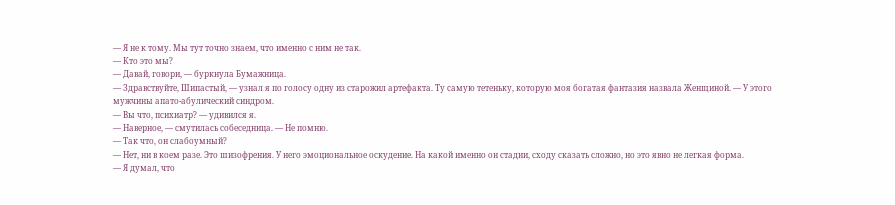— Я не к тому. Мы тут точно знаем, что именно с ним не так.
— Кто это мы?
— Давай, говори, — буркнула Бумажница.
— Здравствуйте, Шипастый, — узнал я по голосу одну из старожил артефакта. Ту самую тетеньку, которую моя богатая фантазия назвала Женщиной. — У этого мужчины апато-абулический синдром.
— Вы что, психиатр? — удивился я.
— Наверное, — смутилась собеседница. — Не помню.
— Так что, он слабоумный?
— Нет, ни в коем разе. Это шизофрения. У него эмоциональное оскудение. На какой именно он стадии, сходу сказать сложно, но это явно не легкая форма.
— Я думал, что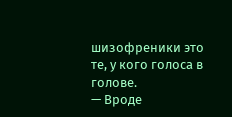шизофреники это те, у кого голоса в голове.
— Вроде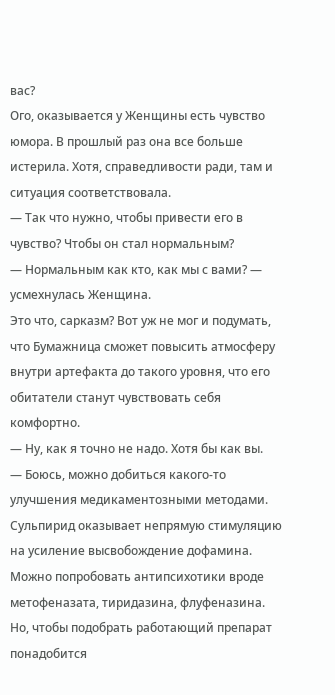вас?
Ого, оказывается у Женщины есть чувство юмора. В прошлый раз она все больше истерила. Хотя, справедливости ради, там и ситуация соответствовала.
— Так что нужно, чтобы привести его в чувство? Чтобы он стал нормальным?
— Нормальным как кто, как мы с вами? — усмехнулась Женщина.
Это что, сарказм? Вот уж не мог и подумать, что Бумажница сможет повысить атмосферу внутри артефакта до такого уровня, что его обитатели станут чувствовать себя комфортно.
— Ну, как я точно не надо. Хотя бы как вы.
— Боюсь, можно добиться какого-то улучшения медикаментозными методами. Сульпирид оказывает непрямую стимуляцию на усиление высвобождение дофамина. Можно попробовать антипсихотики вроде метофеназата, тиридазина, флуфеназина. Но, чтобы подобрать работающий препарат понадобится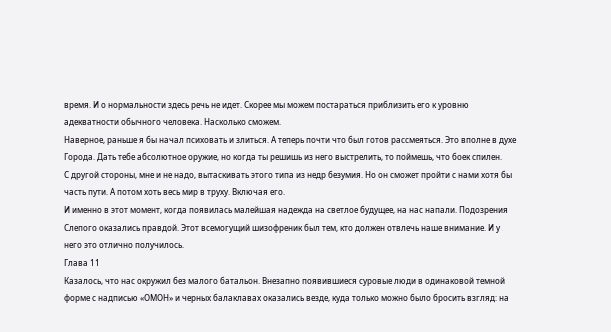время. И о нормальности здесь речь не идет. Скорее мы можем постараться приблизить его к уровню адекватности обычного человека. Насколько сможем.
Наверное, раньше я бы начал психовать и злиться. А теперь почти что был готов рассмеяться. Это вполне в духе Города. Дать тебе абсолютное оружие, но когда ты решишь из него выстрелить, то поймешь, что боек спилен.
С другой стороны, мне и не надо, вытаскивать этого типа из недр безумия. Но он сможет пройти с нами хотя бы часть пути. А потом хоть весь мир в труху. Включая его.
И именно в этот момент, когда появилась малейшая надежда на светлое будущее, на нас напали. Подозрения Слепого оказались правдой. Этот всемогущий шизофреник был тем, кто должен отвлечь наше внимание. И у него это отлично получилось.
Глава 11
Казалось, что нас окружил без малого батальон. Внезапно появившиеся суровые люди в одинаковой темной форме с надписью «ОМОН» и черных балаклавах оказались везде, куда только можно было бросить взгляд: на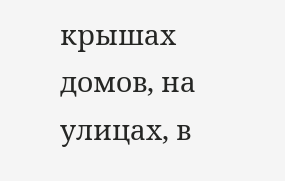крышах домов, на улицах, в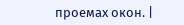проемах окон. |